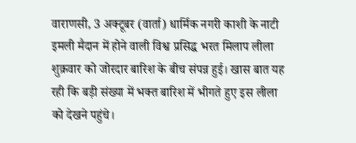वाराणसी, 3 अक्टूबर (वार्ता) धार्मिक नगरी काशी के नाटी इमली मैदान में होने वाली विश्व प्रसिद्ध भरत मिलाप लीला शुक्रवार को जोरदार बारिश के बीच संपन्न हुई। खास बात यह रही कि बड़ी संख्या में भक्त बारिश में भीगते हुए इस लीला को देखने पहुंचे।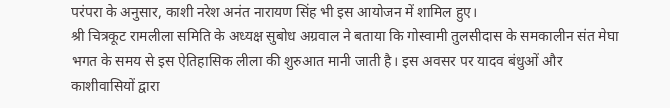परंपरा के अनुसार, काशी नरेश अनंत नारायण सिंह भी इस आयोजन में शामिल हुए।
श्री चित्रकूट रामलीला समिति के अध्यक्ष सुबोध अग्रवाल ने बताया कि गोस्वामी तुलसीदास के समकालीन संत मेघा भगत के समय से इस ऐतिहासिक लीला की शुरुआत मानी जाती है। इस अवसर पर यादव बंधुओं और काशीवासियों द्वारा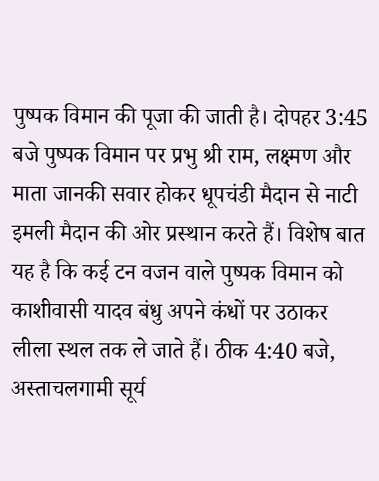पुष्पक विमान की पूजा की जाती है। दोपहर 3:45 बजे पुष्पक विमान पर प्रभु श्री राम, लक्ष्मण और माता जानकी सवार होकर धूपचंडी मैदान से नाटी इमली मैदान की ओर प्रस्थान करते हैं। विशेष बात यह है कि कई टन वजन वाले पुष्पक विमान को काशीवासी यादव बंधु अपने कंधों पर उठाकर लीला स्थल तक ले जाते हैं। ठीक 4:40 बजे, अस्ताचलगामी सूर्य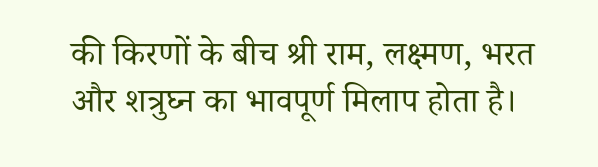की किरणों के बीच श्री राम, लक्ष्मण, भरत और शत्रुघ्न का भावपूर्ण मिलाप होता है।